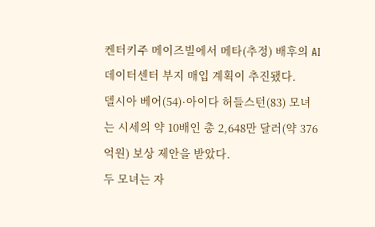켄터키주 메이즈빌에서 메타(추정) 배후의 AI 데이터센터 부지 매입 계획이 추진됐다.
델시아 베어(54)·아이다 허들스턴(83) 모녀는 시세의 약 10배인 총 2,648만 달러(약 376억원) 보상 제안을 받았다.
두 모녀는 자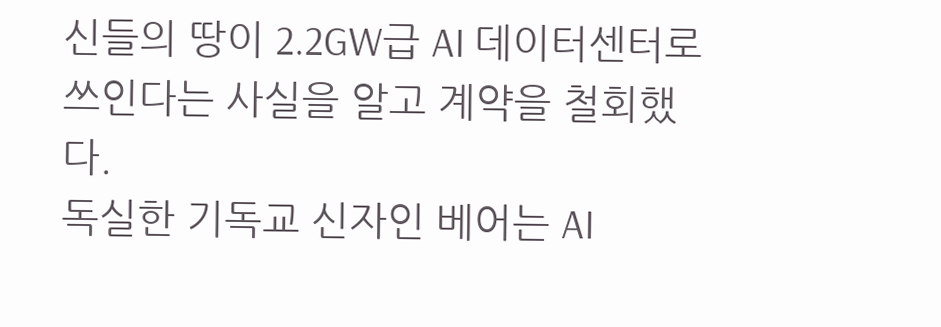신들의 땅이 2.2GW급 AI 데이터센터로 쓰인다는 사실을 알고 계약을 철회했다.
독실한 기독교 신자인 베어는 AI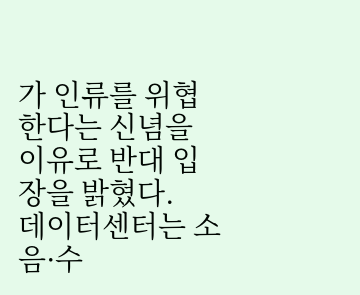가 인류를 위협한다는 신념을 이유로 반대 입장을 밝혔다.
데이터센터는 소음·수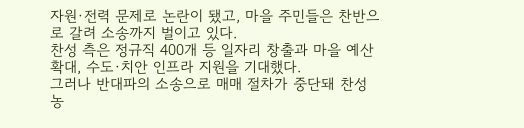자원·전력 문제로 논란이 됐고, 마을 주민들은 찬반으로 갈려 소송까지 벌이고 있다.
찬성 측은 정규직 400개 등 일자리 창출과 마을 예산 확대, 수도·치안 인프라 지원을 기대했다.
그러나 반대파의 소송으로 매매 절차가 중단돼 찬성 농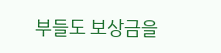부들도 보상금을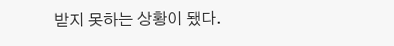받지 못하는 상황이 됐다.